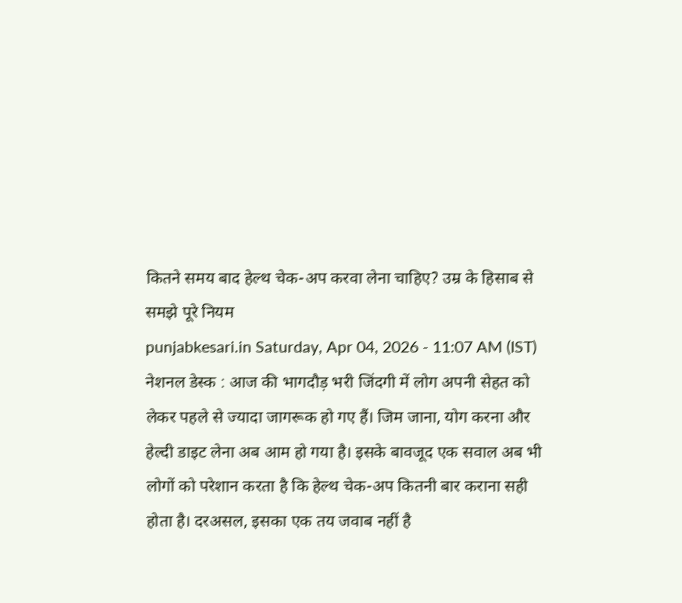कितने समय बाद हेल्थ चेक-अप करवा लेना चाहिए? उम्र के हिसाब से समझे पूरे नियम
punjabkesari.in Saturday, Apr 04, 2026 - 11:07 AM (IST)
नेशनल डेस्क : आज की भागदौड़ भरी जिंदगी में लोग अपनी सेहत को लेकर पहले से ज्यादा जागरूक हो गए हैं। जिम जाना, योग करना और हेल्दी डाइट लेना अब आम हो गया है। इसके बावजूद एक सवाल अब भी लोगों को परेशान करता है कि हेल्थ चेक-अप कितनी बार कराना सही होता है। दरअसल, इसका एक तय जवाब नहीं है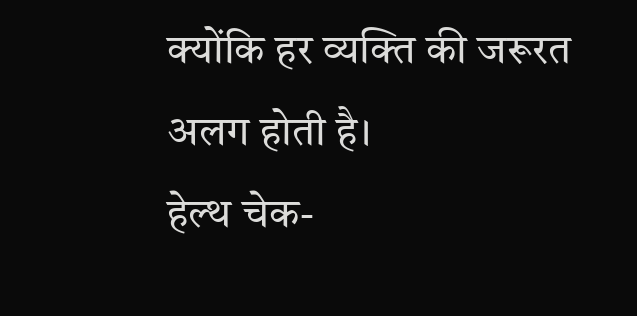क्योंकि हर व्यक्ति की जरूरत अलग होती है।
हेल्थ चेक-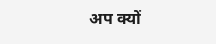अप क्यों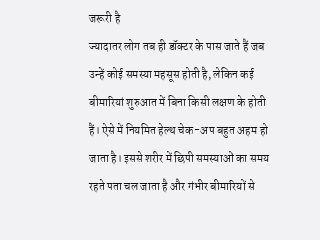जरूरी है
ज्यादातर लोग तब ही डॉक्टर के पास जाते हैं जब उन्हें कोई समस्या महसूस होती है, लेकिन कई बीमारियां शुरुआत में बिना किसी लक्षण के होती हैं। ऐसे में नियमित हेल्थ चेक-अप बहुत अहम हो जाता है। इससे शरीर में छिपी समस्याओं का समय रहते पता चल जाता है और गंभीर बीमारियों से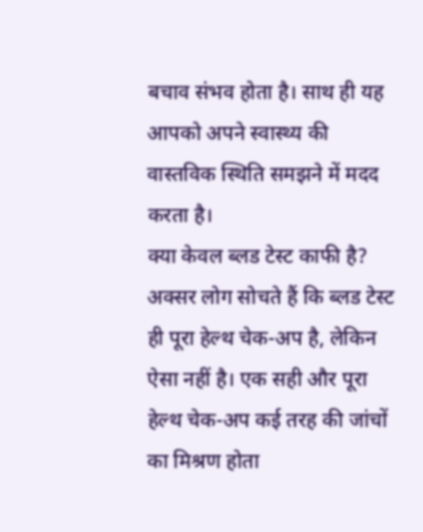बचाव संभव होता है। साथ ही यह आपको अपने स्वास्थ्य की वास्तविक स्थिति समझने में मदद करता है।
क्या केवल ब्लड टेस्ट काफी है?
अक्सर लोग सोचते हैं कि ब्लड टेस्ट ही पूरा हेल्थ चेक-अप है, लेकिन ऐसा नहीं है। एक सही और पूरा हेल्थ चेक-अप कई तरह की जांचों का मिश्रण होता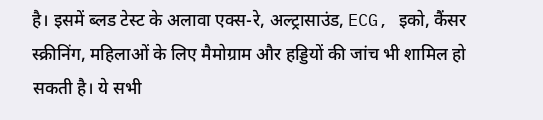है। इसमें ब्लड टेस्ट के अलावा एक्स-रे, अल्ट्रासाउंड, ECG, इको, कैंसर स्क्रीनिंग, महिलाओं के लिए मैमोग्राम और हड्डियों की जांच भी शामिल हो सकती है। ये सभी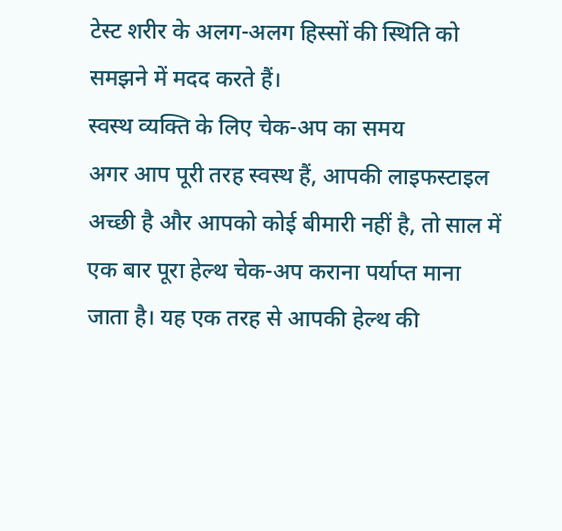टेस्ट शरीर के अलग-अलग हिस्सों की स्थिति को समझने में मदद करते हैं।
स्वस्थ व्यक्ति के लिए चेक-अप का समय
अगर आप पूरी तरह स्वस्थ हैं, आपकी लाइफस्टाइल अच्छी है और आपको कोई बीमारी नहीं है, तो साल में एक बार पूरा हेल्थ चेक-अप कराना पर्याप्त माना जाता है। यह एक तरह से आपकी हेल्थ की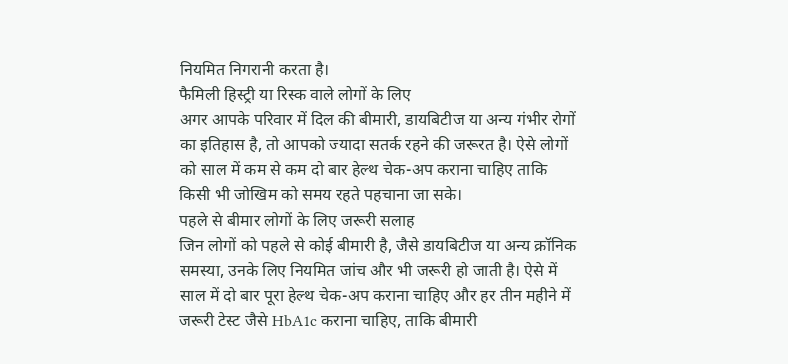नियमित निगरानी करता है।
फैमिली हिस्ट्री या रिस्क वाले लोगों के लिए
अगर आपके परिवार में दिल की बीमारी, डायबिटीज या अन्य गंभीर रोगों का इतिहास है, तो आपको ज्यादा सतर्क रहने की जरूरत है। ऐसे लोगों को साल में कम से कम दो बार हेल्थ चेक-अप कराना चाहिए ताकि किसी भी जोखिम को समय रहते पहचाना जा सके।
पहले से बीमार लोगों के लिए जरूरी सलाह
जिन लोगों को पहले से कोई बीमारी है, जैसे डायबिटीज या अन्य क्रॉनिक समस्या, उनके लिए नियमित जांच और भी जरूरी हो जाती है। ऐसे में साल में दो बार पूरा हेल्थ चेक-अप कराना चाहिए और हर तीन महीने में जरूरी टेस्ट जैसे HbA1c कराना चाहिए, ताकि बीमारी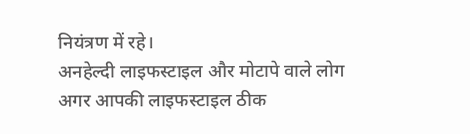नियंत्रण में रहे।
अनहेल्दी लाइफस्टाइल और मोटापे वाले लोग
अगर आपकी लाइफस्टाइल ठीक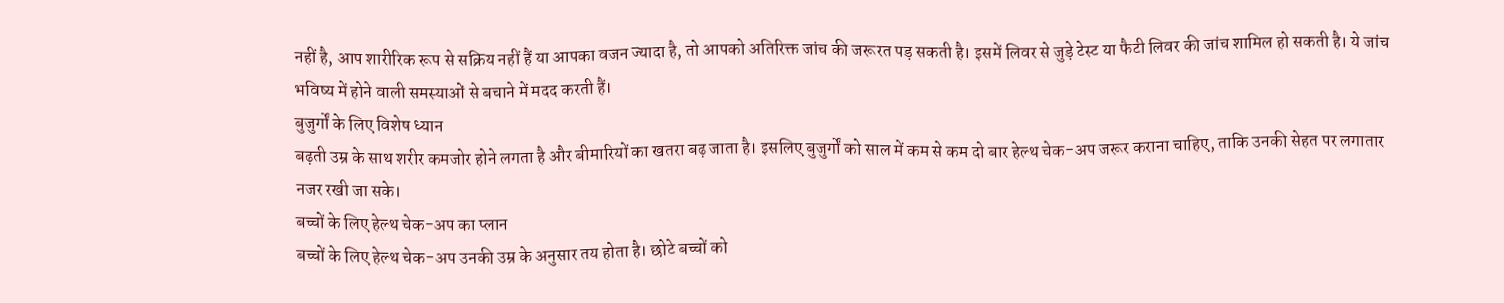नहीं है, आप शारीरिक रूप से सक्रिय नहीं हैं या आपका वजन ज्यादा है, तो आपको अतिरिक्त जांच की जरूरत पड़ सकती है। इसमें लिवर से जुड़े टेस्ट या फैटी लिवर की जांच शामिल हो सकती है। ये जांच भविष्य में होने वाली समस्याओं से बचाने में मदद करती हैं।
बुजुर्गों के लिए विशेष ध्यान
बढ़ती उम्र के साथ शरीर कमजोर होने लगता है और बीमारियों का खतरा बढ़ जाता है। इसलिए बुजुर्गों को साल में कम से कम दो बार हेल्थ चेक-अप जरूर कराना चाहिए, ताकि उनकी सेहत पर लगातार नजर रखी जा सके।
बच्चों के लिए हेल्थ चेक-अप का प्लान
बच्चों के लिए हेल्थ चेक-अप उनकी उम्र के अनुसार तय होता है। छोटे बच्चों को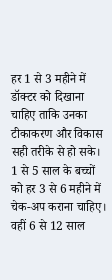हर 1 से 3 महीने में डॉक्टर को दिखाना चाहिए ताकि उनका टीकाकरण और विकास सही तरीके से हो सके। 1 से 5 साल के बच्चों को हर 3 से 6 महीने में चेक-अप कराना चाहिए। वहीं 6 से 12 साल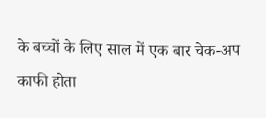के बच्चों के लिए साल में एक बार चेक-अप काफी होता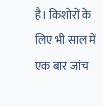है। किशोरों के लिए भी साल में एक बार जांच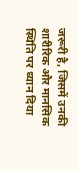जरूरी है, जिसमें उनकी शारीरिक और मानसिक स्थिति पर ध्यान दिया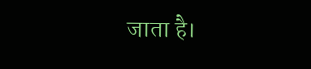जाता है।